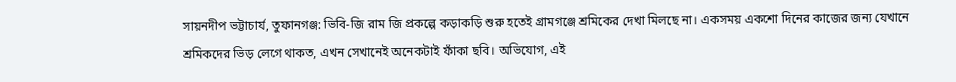সায়নদীপ ভট্টাচার্য, তুফানগঞ্জ: ভিবি-জি রাম জি প্রকল্পে কড়াকড়ি শুরু হতেই গ্রামগঞ্জে শ্রমিকের দেখা মিলছে না। একসময় একশো দিনের কাজের জন্য যেখানে শ্রমিকদের ভিড় লেগে থাকত, এখন সেখানেই অনেকটাই ফাঁকা ছবি। অভিযোগ, এই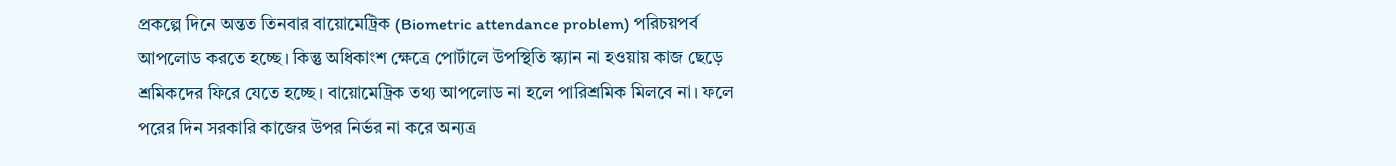প্রকল্পে দিনে অন্তত তিনবার বায়োমেট্রিক (Biometric attendance problem) পরিচয়পর্ব আপলোড করতে হচ্ছে। কিন্তু অধিকাংশ ক্ষেত্রে পোর্টালে উপস্থিতি স্ক্যান না হওয়ায় কাজ ছেড়ে শ্রমিকদের ফিরে যেতে হচ্ছে। বায়োমেট্রিক তথ্য আপলোড না হলে পারিশ্রমিক মিলবে না। ফলে পরের দিন সরকারি কাজের উপর নির্ভর না করে অন্যত্র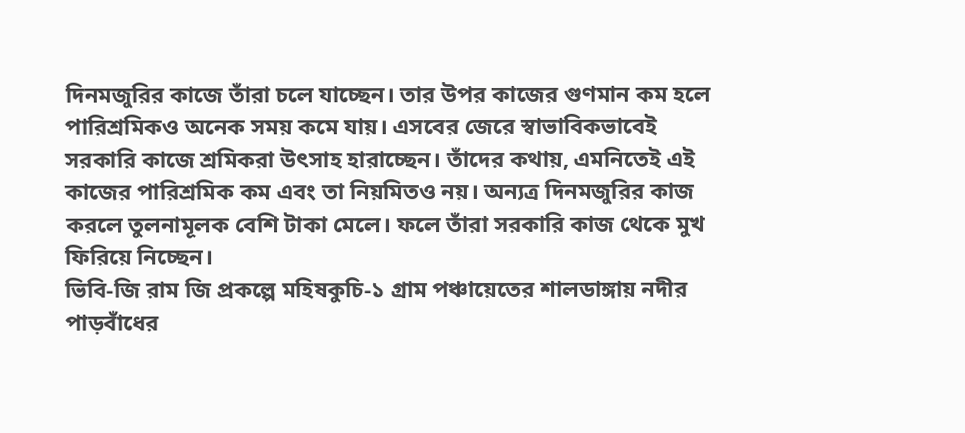দিনমজুরির কাজে তাঁরা চলে যাচ্ছেন। তার উপর কাজের গুণমান কম হলে পারিশ্রমিকও অনেক সময় কমে যায়। এসবের জেরে স্বাভাবিকভাবেই সরকারি কাজে শ্রমিকরা উৎসাহ হারাচ্ছেন। তাঁদের কথায়, এমনিতেই এই কাজের পারিশ্রমিক কম এবং তা নিয়মিতও নয়। অন্যত্র দিনমজুরির কাজ করলে তুলনামূলক বেশি টাকা মেলে। ফলে তাঁরা সরকারি কাজ থেকে মুখ ফিরিয়ে নিচ্ছেন।
ভিবি-জি রাম জি প্রকল্পে মহিষকুচি-১ গ্রাম পঞ্চায়েতের শালডাঙ্গায় নদীর পাড়বাঁধের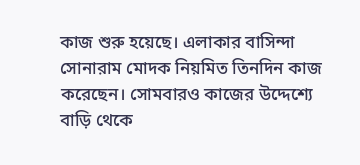কাজ শুরু হয়েছে। এলাকার বাসিন্দা সোনারাম মোদক নিয়মিত তিনদিন কাজ করেছেন। সোমবারও কাজের উদ্দেশ্যে বাড়ি থেকে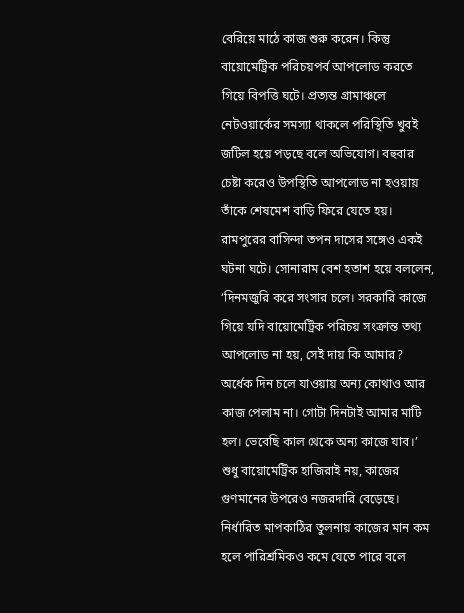বেরিয়ে মাঠে কাজ শুরু করেন। কিন্তু বায়োমেট্রিক পরিচয়পর্ব আপলোড করতে গিয়ে বিপত্তি ঘটে। প্রত্যন্ত গ্রামাঞ্চলে নেটওয়ার্কের সমস্যা থাকলে পরিস্থিতি খুবই জটিল হয়ে পড়ছে বলে অভিযোগ। বহুবার চেষ্টা করেও উপস্থিতি আপলোড না হওয়ায় তাঁকে শেষমেশ বাড়ি ফিরে যেতে হয়। রামপুরের বাসিন্দা তপন দাসের সঙ্গেও একই ঘটনা ঘটে। সোনারাম বেশ হতাশ হয়ে বললেন, ‘দিনমজুরি করে সংসার চলে। সরকারি কাজে গিয়ে যদি বায়োমেট্রিক পরিচয় সংক্রান্ত তথ্য আপলোড না হয়, সেই দায় কি আমার? অর্ধেক দিন চলে যাওয়ায় অন্য কোথাও আর কাজ পেলাম না। গোটা দিনটাই আমার মাটি হল। ভেবেছি কাল থেকে অন্য কাজে যাব।’
শুধু বায়োমেট্রিক হাজিরাই নয়, কাজের গুণমানের উপরেও নজরদারি বেড়েছে। নির্ধারিত মাপকাঠির তুলনায় কাজের মান কম হলে পারিশ্রমিকও কমে যেতে পারে বলে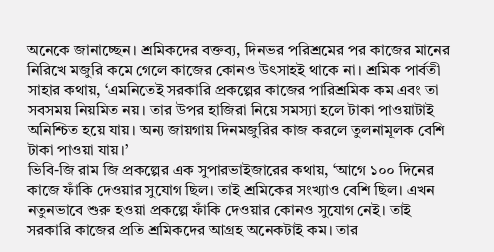অনেকে জানাচ্ছেন। শ্রমিকদের বক্তব্য, দিনভর পরিশ্রমের পর কাজের মানের নিরিখে মজুরি কমে গেলে কাজের কোনও উৎসাহই থাকে না। শ্রমিক পার্বতী সাহার কথায়, ‘এমনিতেই সরকারি প্রকল্পের কাজের পারিশ্রমিক কম এবং তা সবসময় নিয়মিত নয়। তার উপর হাজিরা নিয়ে সমস্যা হলে টাকা পাওয়াটাই অনিশ্চিত হয়ে যায়। অন্য জায়গায় দিনমজুরির কাজ করলে তুলনামূলক বেশি টাকা পাওয়া যায়।’
ভিবি-জি রাম জি প্রকল্পের এক সুপারভাইজারের কথায়, ‘আগে ১০০ দিনের কাজে ফাঁকি দেওয়ার সুযোগ ছিল। তাই শ্রমিকের সংখ্যাও বেশি ছিল। এখন নতুনভাবে শুরু হওয়া প্রকল্পে ফাঁকি দেওয়ার কোনও সুযোগ নেই। তাই সরকারি কাজের প্রতি শ্রমিকদের আগ্রহ অনেকটাই কম। তার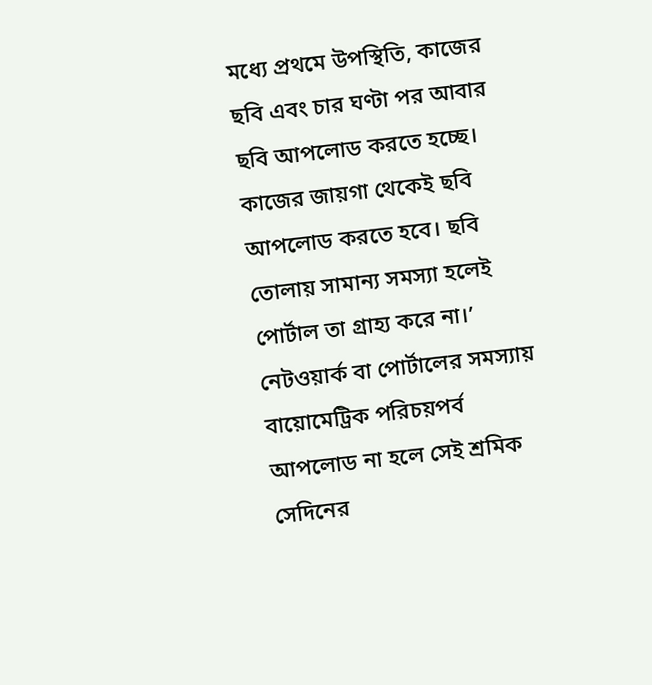মধ্যে প্রথমে উপস্থিতি, কাজের ছবি এবং চার ঘণ্টা পর আবার ছবি আপলোড করতে হচ্ছে। কাজের জায়গা থেকেই ছবি আপলোড করতে হবে। ছবি তোলায় সামান্য সমস্যা হলেই পোর্টাল তা গ্রাহ্য করে না।’ নেটওয়ার্ক বা পোর্টালের সমস্যায় বায়োমেট্রিক পরিচয়পর্ব আপলোড না হলে সেই শ্রমিক সেদিনের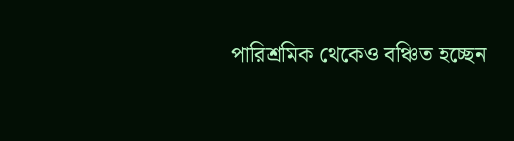পারিশ্রমিক থেকেও বঞ্চিত হচ্ছেন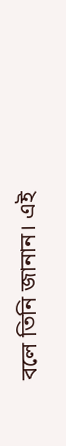বলে তিনি জানান। এই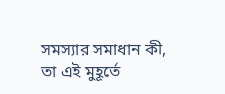সমস্যার সমাধান কী, তা এই মুহূর্তে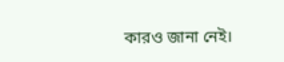কারও জানা নেই।